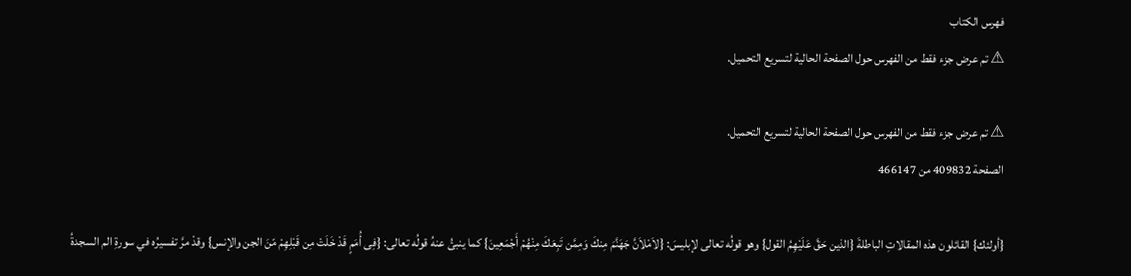فهرس الكتاب
⚠ تم عرض جزء فقط من الفهرس حول الصفحة الحالية لتسريع التحميل.

⚠ تم عرض جزء فقط من الفهرس حول الصفحة الحالية لتسريع التحميل.
الصفحة 409832 من 466147

{أولئك} القائلون هذه المقالاتِ الباطلةَ {الذين حَقَّ عَلَيْهِمُ القول} وهو قولُه تعالى لإبليسَ: {لاَمْلاَنَّ جَهَنَّمَ مِنكَ وَمِمَّن تَبِعَكَ مِنْهُمْ أَجْمَعِينَ} كما ينبئُ عنهُ قولُه تعالى: {فِى أُمَمٍ قَدْ خَلَتْ مِن قَبْلِهِمْ مّنَ الجن والإنس} وقدْ مرَّ تفسيرُه في سورةِ الم السجدةُ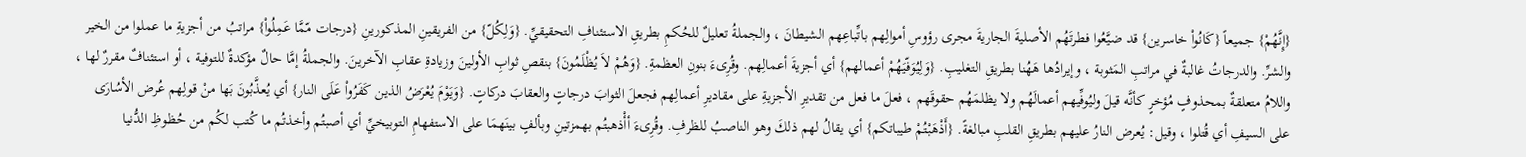{إِنَّهُمْ} جميعاً {كَانُواْ خاسرين} قد ضيَّعُوا فطرتَهُم الأصليةَ الجاريةَ مجرى رؤوسِ أموالِهم باتِّباعِهم الشيطانَ ، والجملةُ تعليلٌ للحُكمِ بطريقِ الاستئنافِ التحقيقيِّ. {وَلِكُلّ} من الفريقينِ المذكورينِ {درجات مّمَّا عَمِلُواْ} مراتبُ من أجزيةِ ما عملوا من الخير والشرِّ. والدرجاتُ غالبةٌ في مراتبِ المَثوبة ، وإيرادُها هَهُنا بطريقِ التغليبِ. {وَلِيُوَفّيَهُمْ أعمالهم} أي أجزيةَ أعمالِهم. وقُرِىءَ بنونِ العظمةِ. {وَهُمْ لاَ يُظْلَمُونَ} بنقصِ ثوابِ الأولينَ وزيادةِ عقابِ الآخرينَ. والجملةُ إمَّا حالٌ مؤكدةٌ للتوفية ، أو استئنافٌ مقررٌ لها ، واللامُ متعلقةٌ بمحذوفٍ مُؤخرٍ كأنَّه قيلَ وليُوفِّيهم أعمالَهُم ولا يظلمَهُم حقوقَهم ، فعلَ ما فعل من تقديرِ الأجزيةِ على مقاديرِ أعمالِهم فجعلَ الثوابَ درجاتٍ والعقابَ دركاتٍ. {وَيَوْمَ يُعْرَضُ الذين كَفَرُواْ عَلَى النار} أي يُعذَّبُونَ بَها منْ قولِهم عُرض الأسُارَى على السيفِ أي قُتلوا ، وقيل: يُعرض النارُ عليهم بطريقِ القلبِ مبالغةً. {أَذْهَبْتُمْ طيباتكم} أي يقالُ لهم ذلكَ وهو الناصبُ للظرفِ. وقُرِىءَ أأْذهبتُم بهمزتينِ وبألفٍ بينَهمَا على الاستفهامِ التوبيخيِّ أي أصبتُم وأخذتُم ما كُتب لكُم من حُظوظِ الدُّنيا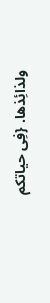ولذائِذها. {فِى حياتكم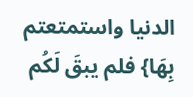الدنيا واستمتعتم بِهَا} فلم يبقَ لَكُم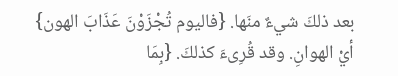بعد ذلكَ شيءٌ منَها. {فاليوم تُجْزَوْنَ عَذَابَ الهون} أيْ الهوانِ. وقد قُرِىءَ كذلكَ. {بِمَا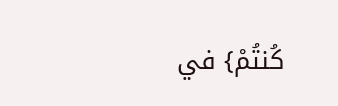كُنتُمْ} في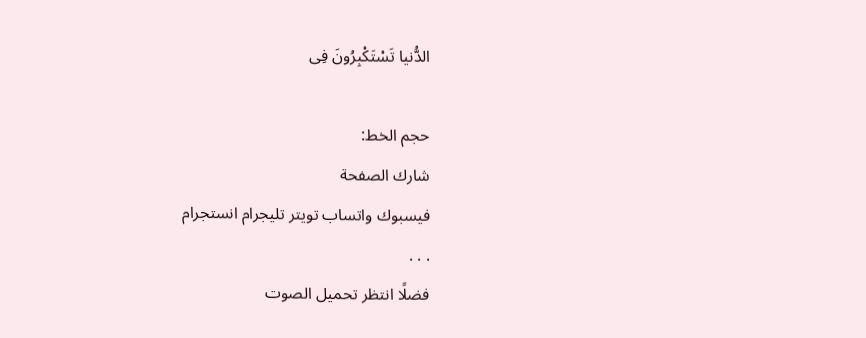الدُّنيا تَسْتَكْبِرُونَ فِى

حجم الخط:
شارك الصفحة
فيسبوك واتساب تويتر تليجرام انستجرام
. . .
فضلًا انتظر تحميل الصوت